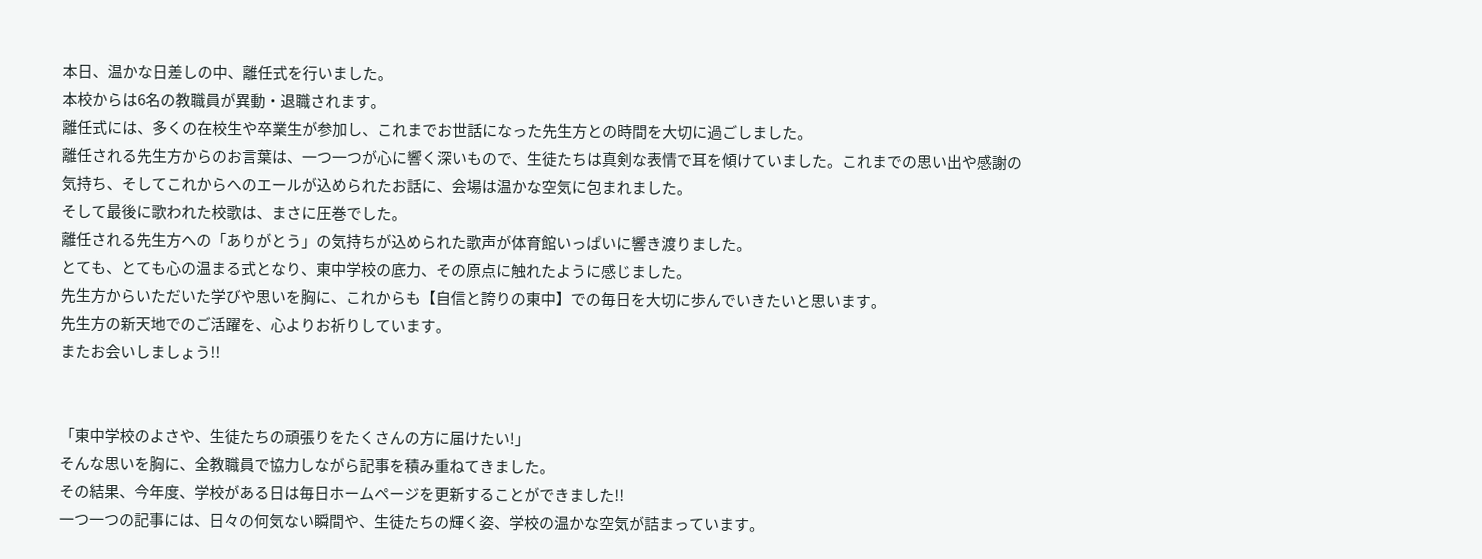本日、温かな日差しの中、離任式を行いました。
本校からは6名の教職員が異動・退職されます。
離任式には、多くの在校生や卒業生が参加し、これまでお世話になった先生方との時間を大切に過ごしました。
離任される先生方からのお言葉は、一つ一つが心に響く深いもので、生徒たちは真剣な表情で耳を傾けていました。これまでの思い出や感謝の気持ち、そしてこれからへのエールが込められたお話に、会場は温かな空気に包まれました。
そして最後に歌われた校歌は、まさに圧巻でした。
離任される先生方への「ありがとう」の気持ちが込められた歌声が体育館いっぱいに響き渡りました。
とても、とても心の温まる式となり、東中学校の底力、その原点に触れたように感じました。
先生方からいただいた学びや思いを胸に、これからも【自信と誇りの東中】での毎日を大切に歩んでいきたいと思います。
先生方の新天地でのご活躍を、心よりお祈りしています。
またお会いしましょう!!


「東中学校のよさや、生徒たちの頑張りをたくさんの方に届けたい!」
そんな思いを胸に、全教職員で協力しながら記事を積み重ねてきました。
その結果、今年度、学校がある日は毎日ホームページを更新することができました!!
一つ一つの記事には、日々の何気ない瞬間や、生徒たちの輝く姿、学校の温かな空気が詰まっています。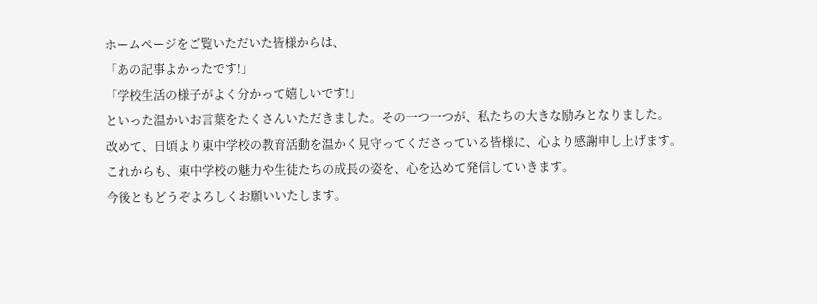ホームページをご覧いただいた皆様からは、
「あの記事よかったです!」
「学校生活の様子がよく分かって嬉しいです!」
といった温かいお言葉をたくさんいただきました。その一つ一つが、私たちの大きな励みとなりました。
改めて、日頃より東中学校の教育活動を温かく見守ってくださっている皆様に、心より感謝申し上げます。
これからも、東中学校の魅力や生徒たちの成長の姿を、心を込めて発信していきます。
今後ともどうぞよろしくお願いいたします。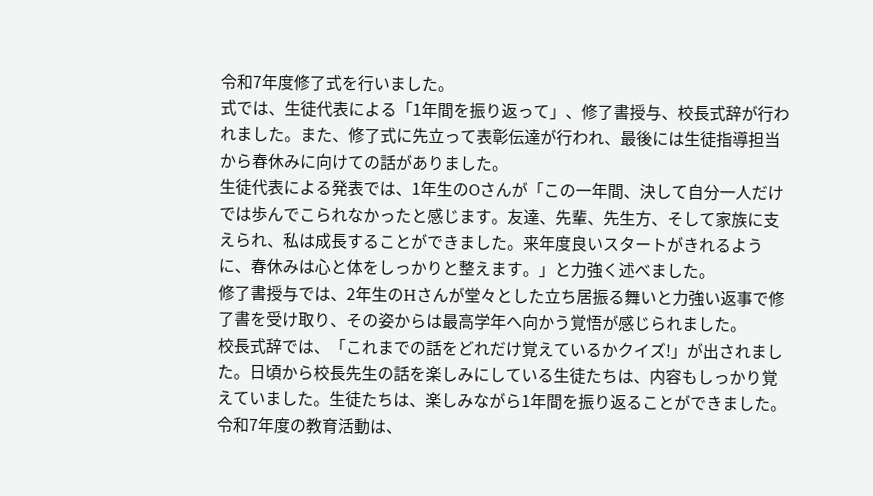令和7年度修了式を行いました。
式では、生徒代表による「1年間を振り返って」、修了書授与、校長式辞が行われました。また、修了式に先立って表彰伝達が行われ、最後には生徒指導担当から春休みに向けての話がありました。
生徒代表による発表では、1年生のOさんが「この一年間、決して自分一人だけでは歩んでこられなかったと感じます。友達、先輩、先生方、そして家族に支えられ、私は成長することができました。来年度良いスタートがきれるように、春休みは心と体をしっかりと整えます。」と力強く述べました。
修了書授与では、2年生のHさんが堂々とした立ち居振る舞いと力強い返事で修了書を受け取り、その姿からは最高学年へ向かう覚悟が感じられました。
校長式辞では、「これまでの話をどれだけ覚えているかクイズ!」が出されました。日頃から校長先生の話を楽しみにしている生徒たちは、内容もしっかり覚えていました。生徒たちは、楽しみながら1年間を振り返ることができました。
令和7年度の教育活動は、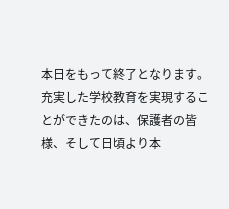本日をもって終了となります。
充実した学校教育を実現することができたのは、保護者の皆様、そして日頃より本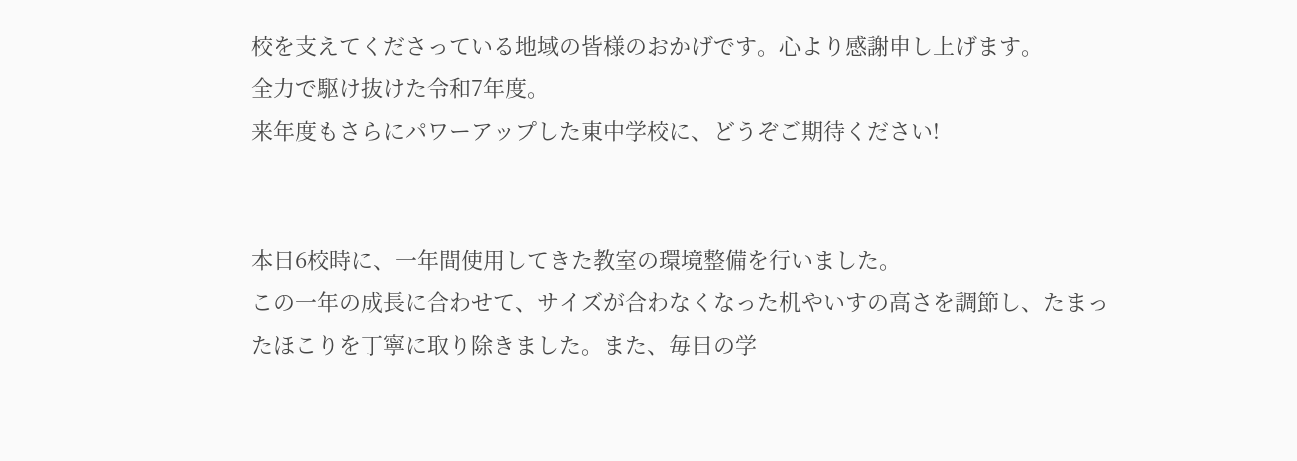校を支えてくださっている地域の皆様のおかげです。心より感謝申し上げます。
全力で駆け抜けた令和7年度。
来年度もさらにパワーアップした東中学校に、どうぞご期待ください!


本日6校時に、一年間使用してきた教室の環境整備を行いました。
この一年の成長に合わせて、サイズが合わなくなった机やいすの高さを調節し、たまったほこりを丁寧に取り除きました。また、毎日の学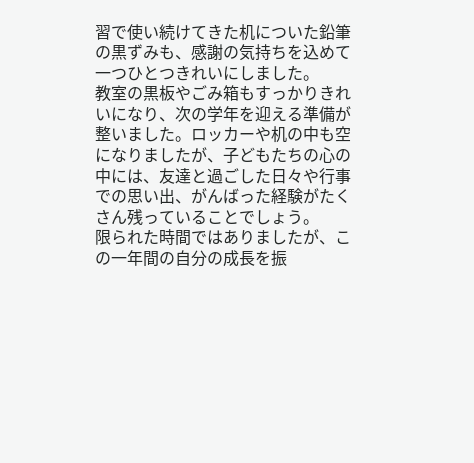習で使い続けてきた机についた鉛筆の黒ずみも、感謝の気持ちを込めて一つひとつきれいにしました。
教室の黒板やごみ箱もすっかりきれいになり、次の学年を迎える準備が整いました。ロッカーや机の中も空になりましたが、子どもたちの心の中には、友達と過ごした日々や行事での思い出、がんばった経験がたくさん残っていることでしょう。
限られた時間ではありましたが、この一年間の自分の成長を振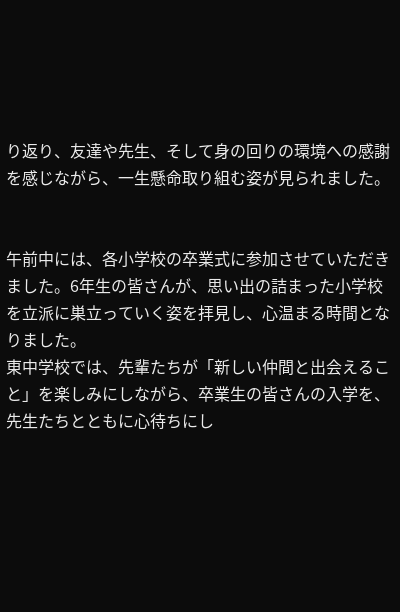り返り、友達や先生、そして身の回りの環境への感謝を感じながら、一生懸命取り組む姿が見られました。


午前中には、各小学校の卒業式に参加させていただきました。6年生の皆さんが、思い出の詰まった小学校を立派に巣立っていく姿を拝見し、心温まる時間となりました。
東中学校では、先輩たちが「新しい仲間と出会えること」を楽しみにしながら、卒業生の皆さんの入学を、先生たちとともに心待ちにし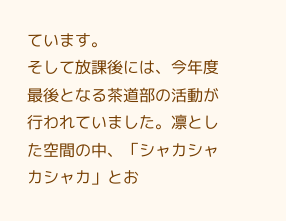ています。
そして放課後には、今年度最後となる茶道部の活動が行われていました。凛とした空間の中、「シャカシャカシャカ」とお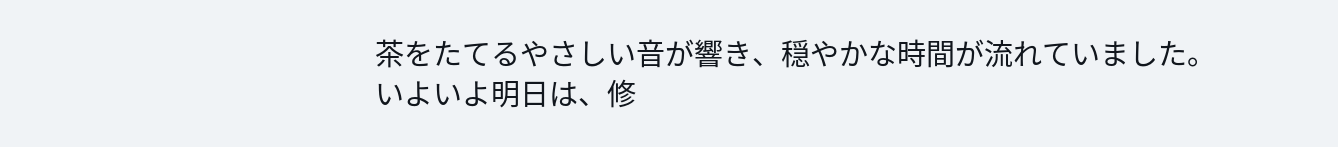茶をたてるやさしい音が響き、穏やかな時間が流れていました。
いよいよ明日は、修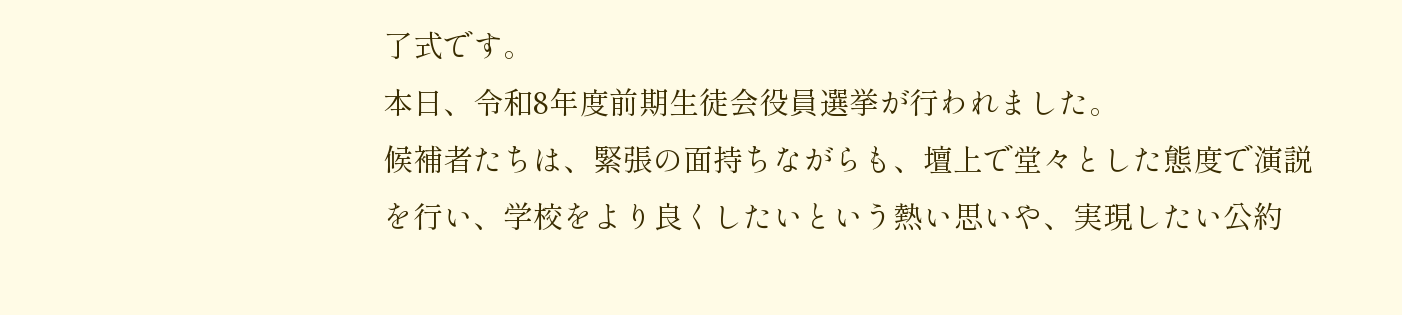了式です。
本日、令和8年度前期生徒会役員選挙が行われました。
候補者たちは、緊張の面持ちながらも、壇上で堂々とした態度で演説を行い、学校をより良くしたいという熱い思いや、実現したい公約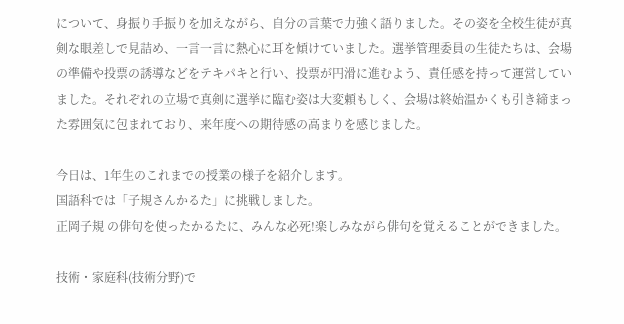について、身振り手振りを加えながら、自分の言葉で力強く語りました。その姿を全校生徒が真剣な眼差しで見詰め、一言一言に熱心に耳を傾けていました。選挙管理委員の生徒たちは、会場の準備や投票の誘導などをテキパキと行い、投票が円滑に進むよう、責任感を持って運営していました。それぞれの立場で真剣に選挙に臨む姿は大変頼もしく、会場は終始温かくも引き締まった雰囲気に包まれており、来年度への期待感の高まりを感じました。

今日は、1年生のこれまでの授業の様子を紹介します。
国語科では「子規さんかるた」に挑戦しました。
正岡子規 の俳句を使ったかるたに、みんな必死!楽しみながら俳句を覚えることができました。

技術・家庭科(技術分野)で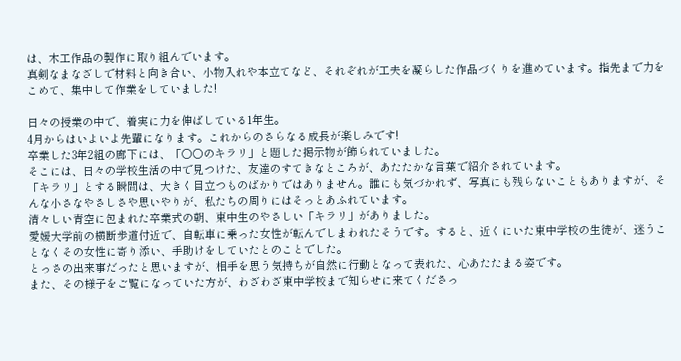は、木工作品の製作に取り組んでいます。
真剣なまなざしで材料と向き合い、小物入れや本立てなど、それぞれが工夫を凝らした作品づくりを進めています。指先まで力をこめて、集中して作業をしていました!

日々の授業の中で、着実に力を伸ばしている1年生。
4月からはいよいよ先輩になります。これからのさらなる成長が楽しみです!
卒業した3年2組の廊下には、「○○のキラリ」と題した掲示物が飾られていました。
そこには、日々の学校生活の中で見つけた、友達のすてきなところが、あたたかな言葉で紹介されています。
「キラリ」とする瞬間は、大きく目立つものばかりではありません。誰にも気づかれず、写真にも残らないこともありますが、そんな小さなやさしさや思いやりが、私たちの周りにはそっとあふれています。
清々しい青空に包まれた卒業式の朝、東中生のやさしい「キラリ」がありました。
愛媛大学前の横断歩道付近で、自転車に乗った女性が転んでしまわれたそうです。すると、近くにいた東中学校の生徒が、迷うことなくその女性に寄り添い、手助けをしていたとのことでした。
とっさの出来事だったと思いますが、相手を思う気持ちが自然に行動となって表れた、心あたたまる姿です。
また、その様子をご覧になっていた方が、わざわざ東中学校まで知らせに来てくださっ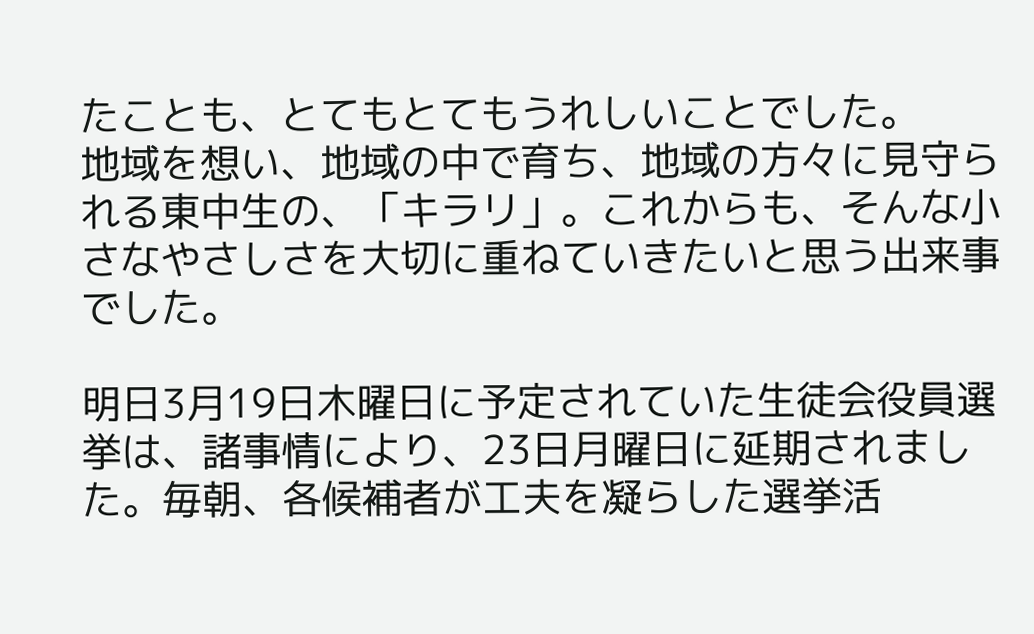たことも、とてもとてもうれしいことでした。
地域を想い、地域の中で育ち、地域の方々に見守られる東中生の、「キラリ」。これからも、そんな小さなやさしさを大切に重ねていきたいと思う出来事でした。

明日3月19日木曜日に予定されていた生徒会役員選挙は、諸事情により、23日月曜日に延期されました。毎朝、各候補者が工夫を凝らした選挙活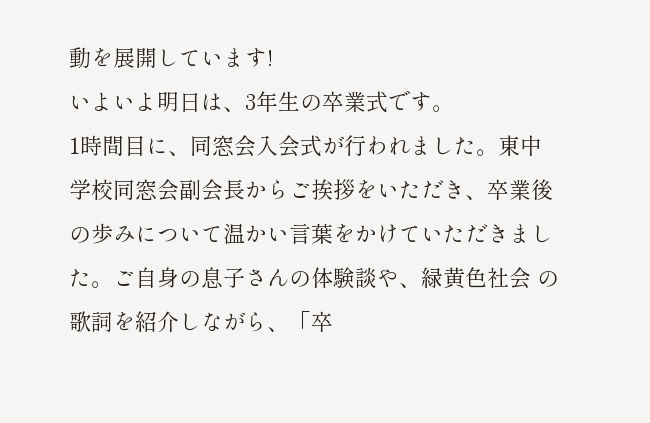動を展開しています!
いよいよ明日は、3年生の卒業式です。
1時間目に、同窓会入会式が行われました。東中学校同窓会副会長からご挨拶をいただき、卒業後の歩みについて温かい言葉をかけていただきました。ご自身の息子さんの体験談や、緑黄色社会 の歌詞を紹介しながら、「卒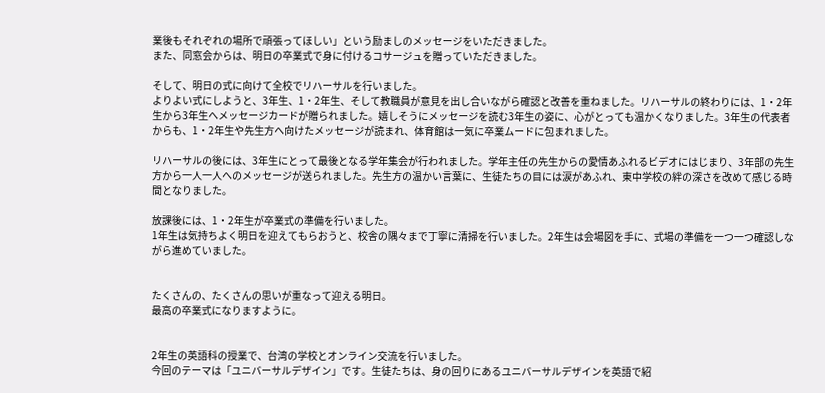業後もそれぞれの場所で頑張ってほしい」という励ましのメッセージをいただきました。
また、同窓会からは、明日の卒業式で身に付けるコサージュを贈っていただきました。

そして、明日の式に向けて全校でリハーサルを行いました。
よりよい式にしようと、3年生、1・2年生、そして教職員が意見を出し合いながら確認と改善を重ねました。リハーサルの終わりには、1・2年生から3年生へメッセージカードが贈られました。嬉しそうにメッセージを読む3年生の姿に、心がとっても温かくなりました。3年生の代表者からも、1・2年生や先生方へ向けたメッセージが読まれ、体育館は一気に卒業ムードに包まれました。

リハーサルの後には、3年生にとって最後となる学年集会が行われました。学年主任の先生からの愛情あふれるビデオにはじまり、3年部の先生方から一人一人へのメッセージが送られました。先生方の温かい言葉に、生徒たちの目には涙があふれ、東中学校の絆の深さを改めて感じる時間となりました。

放課後には、1・2年生が卒業式の準備を行いました。
1年生は気持ちよく明日を迎えてもらおうと、校舎の隅々まで丁寧に清掃を行いました。2年生は会場図を手に、式場の準備を一つ一つ確認しながら進めていました。


たくさんの、たくさんの思いが重なって迎える明日。
最高の卒業式になりますように。


2年生の英語科の授業で、台湾の学校とオンライン交流を行いました。
今回のテーマは「ユニバーサルデザイン」です。生徒たちは、身の回りにあるユニバーサルデザインを英語で紹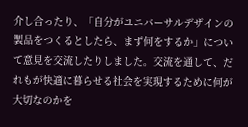介し合ったり、「自分がユニバーサルデザインの製品をつくるとしたら、まず何をするか」について意見を交流したりしました。交流を通して、だれもが快適に暮らせる社会を実現するために何が大切なのかを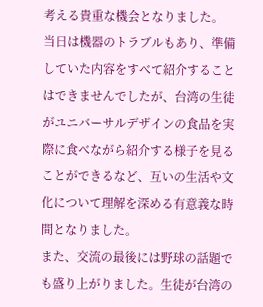考える貴重な機会となりました。
当日は機器のトラブルもあり、準備していた内容をすべて紹介することはできませんでしたが、台湾の生徒がユニバーサルデザインの食品を実際に食べながら紹介する様子を見ることができるなど、互いの生活や文化について理解を深める有意義な時間となりました。
また、交流の最後には野球の話題でも盛り上がりました。生徒が台湾の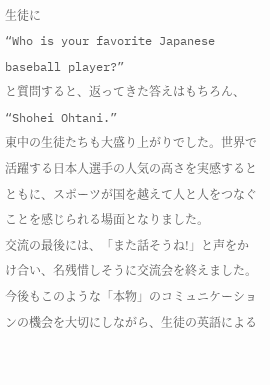生徒に
“Who is your favorite Japanese baseball player?”
と質問すると、返ってきた答えはもちろん、
“Shohei Ohtani.”
東中の生徒たちも大盛り上がりでした。世界で活躍する日本人選手の人気の高さを実感するとともに、スポーツが国を越えて人と人をつなぐことを感じられる場面となりました。
交流の最後には、「また話そうね!」と声をかけ合い、名残惜しそうに交流会を終えました。今後もこのような「本物」のコミュニケーションの機会を大切にしながら、生徒の英語による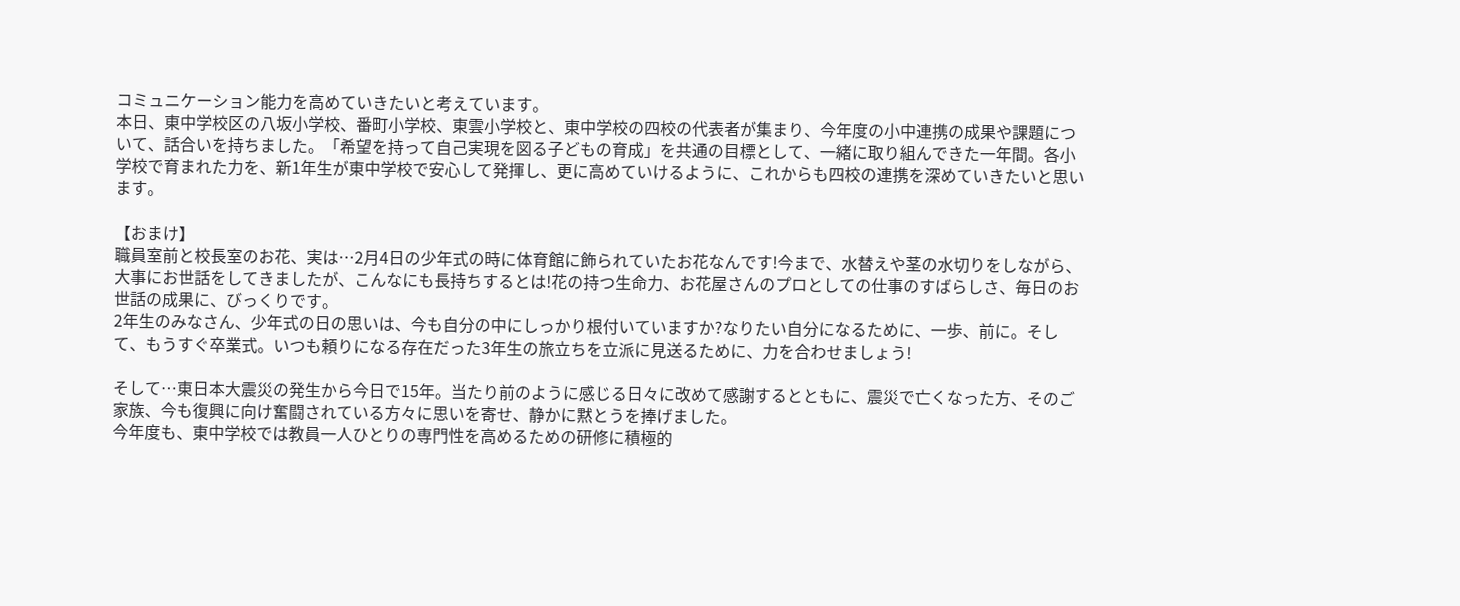コミュニケーション能力を高めていきたいと考えています。
本日、東中学校区の八坂小学校、番町小学校、東雲小学校と、東中学校の四校の代表者が集まり、今年度の小中連携の成果や課題について、話合いを持ちました。「希望を持って自己実現を図る子どもの育成」を共通の目標として、一緒に取り組んできた一年間。各小学校で育まれた力を、新1年生が東中学校で安心して発揮し、更に高めていけるように、これからも四校の連携を深めていきたいと思います。

【おまけ】
職員室前と校長室のお花、実は…2月4日の少年式の時に体育館に飾られていたお花なんです!今まで、水替えや茎の水切りをしながら、大事にお世話をしてきましたが、こんなにも長持ちするとは!花の持つ生命力、お花屋さんのプロとしての仕事のすばらしさ、毎日のお世話の成果に、びっくりです。
2年生のみなさん、少年式の日の思いは、今も自分の中にしっかり根付いていますか?なりたい自分になるために、一歩、前に。そして、もうすぐ卒業式。いつも頼りになる存在だった3年生の旅立ちを立派に見送るために、力を合わせましょう!

そして…東日本大震災の発生から今日で15年。当たり前のように感じる日々に改めて感謝するとともに、震災で亡くなった方、そのご家族、今も復興に向け奮闘されている方々に思いを寄せ、静かに黙とうを捧げました。
今年度も、東中学校では教員一人ひとりの専門性を高めるための研修に積極的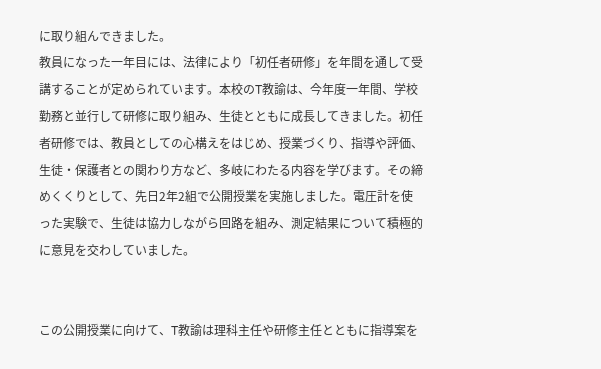に取り組んできました。
教員になった一年目には、法律により「初任者研修」を年間を通して受講することが定められています。本校のT教諭は、今年度一年間、学校勤務と並行して研修に取り組み、生徒とともに成長してきました。初任者研修では、教員としての心構えをはじめ、授業づくり、指導や評価、生徒・保護者との関わり方など、多岐にわたる内容を学びます。その締めくくりとして、先日2年2組で公開授業を実施しました。電圧計を使った実験で、生徒は協力しながら回路を組み、測定結果について積極的に意見を交わしていました。


この公開授業に向けて、T教諭は理科主任や研修主任とともに指導案を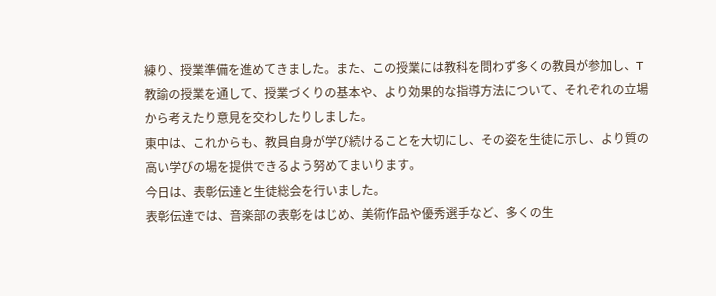練り、授業準備を進めてきました。また、この授業には教科を問わず多くの教員が参加し、T教諭の授業を通して、授業づくりの基本や、より効果的な指導方法について、それぞれの立場から考えたり意見を交わしたりしました。
東中は、これからも、教員自身が学び続けることを大切にし、その姿を生徒に示し、より質の高い学びの場を提供できるよう努めてまいります。
今日は、表彰伝達と生徒総会を行いました。
表彰伝達では、音楽部の表彰をはじめ、美術作品や優秀選手など、多くの生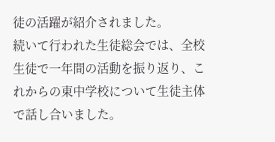徒の活躍が紹介されました。
続いて行われた生徒総会では、全校生徒で一年間の活動を振り返り、これからの東中学校について生徒主体で話し合いました。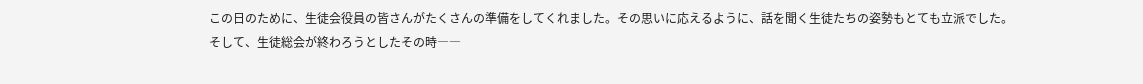この日のために、生徒会役員の皆さんがたくさんの準備をしてくれました。その思いに応えるように、話を聞く生徒たちの姿勢もとても立派でした。
そして、生徒総会が終わろうとしたその時――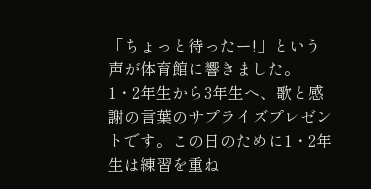「ちょっと待ったー!」という声が体育館に響きました。
1・2年生から3年生へ、歌と感謝の言葉のサプライズプレゼントです。この日のために1・2年生は練習を重ね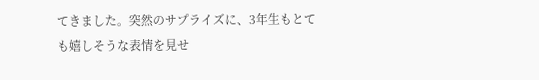てきました。突然のサプライズに、3年生もとても嬉しそうな表情を見せ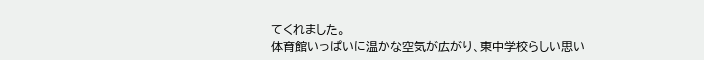てくれました。
体育館いっぱいに温かな空気が広がり、東中学校らしい思い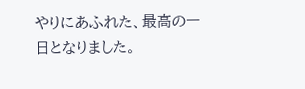やりにあふれた、最高の一日となりました。